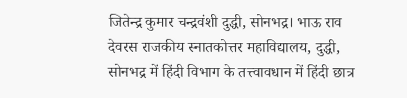जितेन्द्र कुमार चन्द्रवंशी दुद्धी, सोनभद्र। भाऊ राव देवरस राजकीय स्नातकोत्तर महाविद्यालय, दुद्धी, सोनभद्र में हिंदी विभाग के तत्त्वावधान में हिंदी छात्र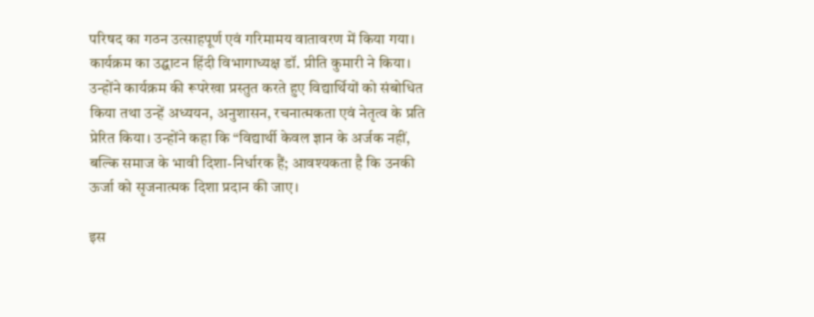परिषद का गठन उत्साहपूर्ण एवं गरिमामय वातावरण में किया गया। कार्यक्रम का उद्घाटन हिंदी विभागाध्यक्ष डॉ. प्रीति कुमारी ने किया। उन्होंने कार्यक्रम की रूपरेखा प्रस्तुत करते हुए विद्यार्थियों को संबोधित किया तथा उन्हें अध्ययन, अनुशासन, रचनात्मकता एवं नेतृत्व के प्रति प्रेरित किया। उन्होंने कहा कि “विद्यार्थी केवल ज्ञान के अर्जक नहीं, बल्कि समाज के भावी दिशा-निर्धारक हैं; आवश्यकता है कि उनकी ऊर्जा को सृजनात्मक दिशा प्रदान की जाए।

इस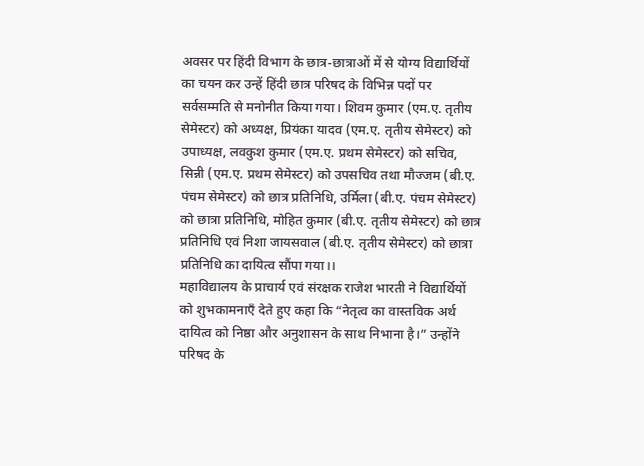अवसर पर हिंदी विभाग के छात्र-छात्राओं में से योग्य विद्यार्थियों का चयन कर उन्हें हिंदी छात्र परिषद के विभिन्न पदों पर सर्वसम्मति से मनोनीत किया गया। शिवम कुमार (एम.ए. तृतीय सेमेस्टर) को अध्यक्ष, प्रियंका यादव (एम.ए. तृतीय सेमेस्टर) को उपाध्यक्ष, लवकुश कुमार (एम.ए. प्रथम सेमेस्टर) को सचिव, सिन्नी (एम.ए. प्रथम सेमेस्टर) को उपसचिव तथा मौज्जम (बी.ए. पंचम सेमेस्टर) को छात्र प्रतिनिधि, उर्मिला (बी.ए. पंचम सेमेस्टर) को छात्रा प्रतिनिधि, मोहित कुमार (बी.ए. तृतीय सेमेस्टर) को छात्र प्रतिनिधि एवं निशा जायसवाल (बी.ए. तृतीय सेमेस्टर) को छात्रा प्रतिनिधि का दायित्व सौंपा गया।।
महाविद्यालय के प्राचार्य एवं संरक्षक राजेश भारती ने विद्यार्थियों को शुभकामनाएँ देते हुए कहा कि “नेतृत्व का वास्तविक अर्थ दायित्व को निष्ठा और अनुशासन के साथ निभाना है।” उन्होंने परिषद के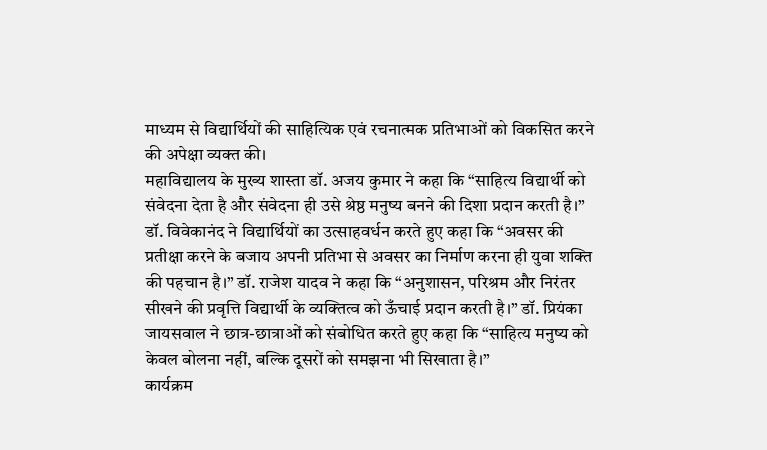माध्यम से विद्यार्थियों की साहित्यिक एवं रचनात्मक प्रतिभाओं को विकसित करने की अपेक्षा व्यक्त की।
महाविद्यालय के मुख्य शास्ता डॉ. अजय कुमार ने कहा कि “साहित्य विद्यार्थी को संवेदना देता है और संवेदना ही उसे श्रेष्ठ मनुष्य बनने की दिशा प्रदान करती है।” डॉ. विवेकानंद ने विद्यार्थियों का उत्साहवर्धन करते हुए कहा कि “अवसर की प्रतीक्षा करने के बजाय अपनी प्रतिभा से अवसर का निर्माण करना ही युवा शक्ति की पहचान है।” डॉ. राजेश यादव ने कहा कि “अनुशासन, परिश्रम और निरंतर सीखने की प्रवृत्ति विद्यार्थी के व्यक्तित्व को ऊँचाई प्रदान करती है।” डॉ. प्रियंका जायसवाल ने छात्र-छात्राओं को संबोधित करते हुए कहा कि “साहित्य मनुष्य को केवल बोलना नहीं, बल्कि दूसरों को समझना भी सिखाता है।”
कार्यक्रम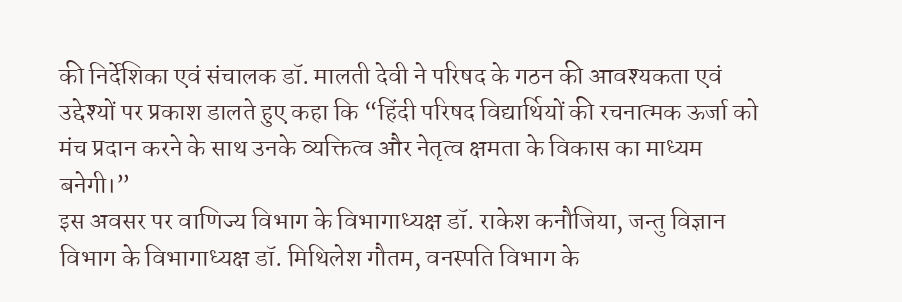की निर्देशिका एवं संचालक डॉ. मालती देवी ने परिषद के गठन की आवश्यकता एवं उद्देश्यों पर प्रकाश डालते हुए कहा कि “हिंदी परिषद विद्यार्थियों की रचनात्मक ऊर्जा को मंच प्रदान करने के साथ उनके व्यक्तित्व और नेतृत्व क्षमता के विकास का माध्यम बनेगी।”
इस अवसर पर वाणिज्य विभाग के विभागाध्यक्ष डॉ. राकेश कनौजिया, जन्तु विज्ञान विभाग के विभागाध्यक्ष डॉ. मिथिलेश गौतम, वनस्पति विभाग के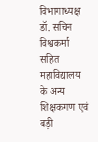विभागाध्यक्ष डॉ. सचिन विश्वकर्मा सहित महाविद्यालय के अन्य शिक्षकगण एवं बड़ी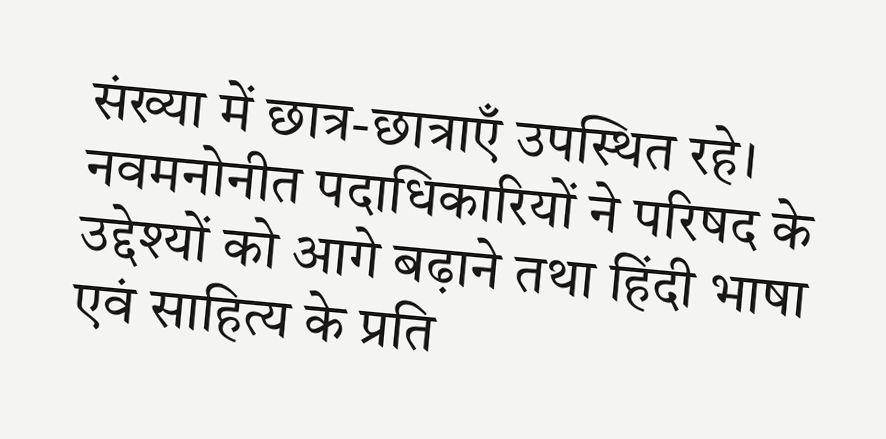संख्या में छात्र-छात्राएँ उपस्थित रहे। नवमनोनीत पदाधिकारियों ने परिषद के उद्देश्यों को आगे बढ़ाने तथा हिंदी भाषा एवं साहित्य के प्रति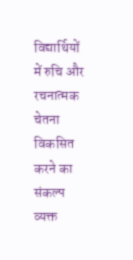विद्यार्थियों में रुचि और रचनात्मक चेतना विकसित करने का संकल्प व्यक्त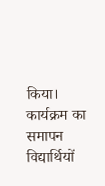किया। कार्यक्रम का समापन विद्यार्थियों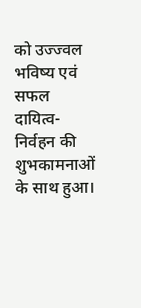को उज्ज्वल भविष्य एवं सफल दायित्व-निर्वहन की शुभकामनाओं के साथ हुआ।